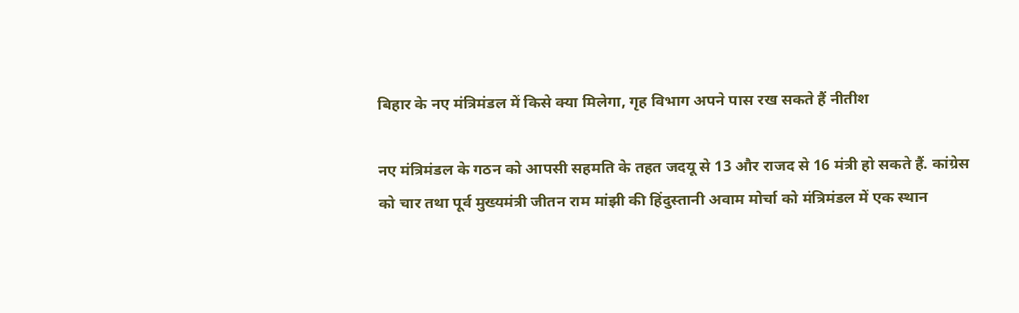बिहार के नए मंत्रिमंडल में किसे क्या मिलेगा, गृह विभाग अपने पास रख सकते हैं नीतीश

नए मंत्रिमंडल के गठन को आपसी सहमति के तहत जदयू से 13 और राजद से 16 मंत्री हो सकते हैं. कांग्रेस को चार तथा पूर्व मुख्यमंत्री जीतन राम मांझी की हिंदुस्तानी अवाम मोर्चा को मंत्रिमंडल में एक स्थान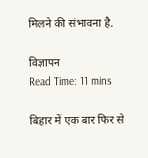मिलने की संभावना है.

विज्ञापन
Read Time: 11 mins

बिहार में एक बार फिर से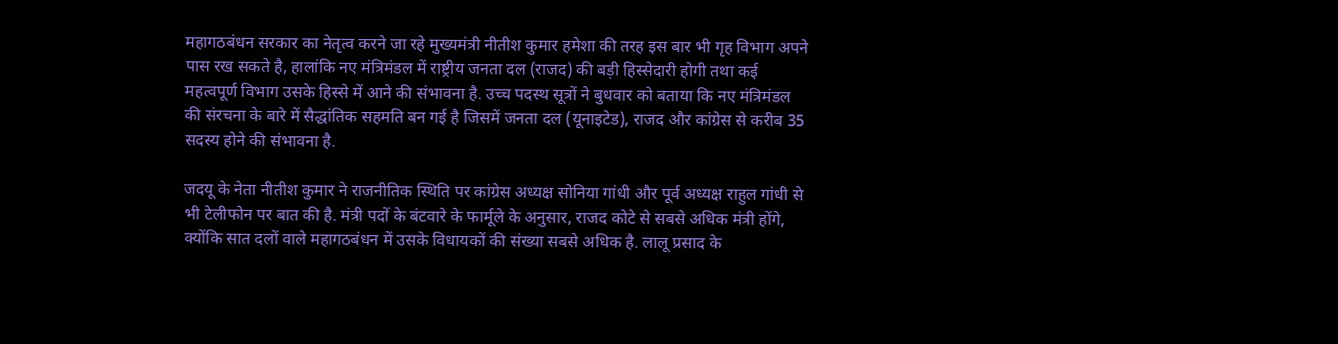महागठबंधन सरकार का नेतृत्व करने जा रहे मुख्यमंत्री नीतीश कुमार हमेशा की तरह इस बार भी गृह विभाग अपने पास रख सकते है, हालांकि नए मंत्रिमंडल में राष्ट्रीय जनता दल (राजद) की बड़ी हिस्सेदारी होगी तथा कई महत्वपूर्ण विभाग उसके हिस्से में आने की संभावना है. उच्च पदस्थ सूत्रों ने बुधवार को बताया कि नए मंत्रिमंडल की संरचना के बारे में सैद्धांतिक सहमति बन गई है जिसमें जनता दल (यूनाइटेड), राजद और कांग्रेस से करीब 35 सदस्य होने की संभावना है.

जदयू के नेता नीतीश कुमार ने राजनीतिक स्थिति पर कांग्रेस अध्यक्ष सोनिया गांधी और पूर्व अध्यक्ष राहुल गांधी से भी टेलीफोन पर बात की है. मंत्री पदों के बंटवारे के फार्मूले के अनुसार, राजद कोटे से सबसे अधिक मंत्री होंगे, क्योंकि सात दलों वाले महागठबंधन में उसके विधायकों की संख्या सबसे अधिक है. लालू प्रसाद के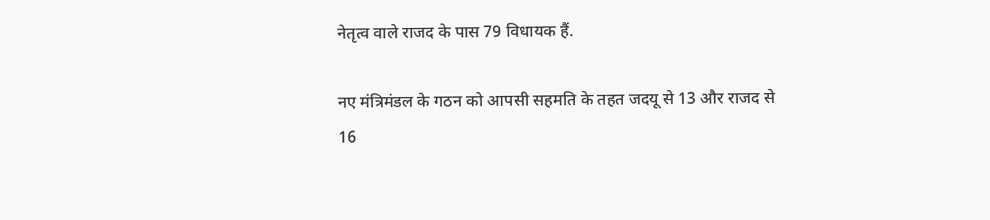नेतृत्व वाले राजद के पास 79 विधायक हैं.

नए मंत्रिमंडल के गठन को आपसी सहमति के तहत जदयू से 13 और राजद से 16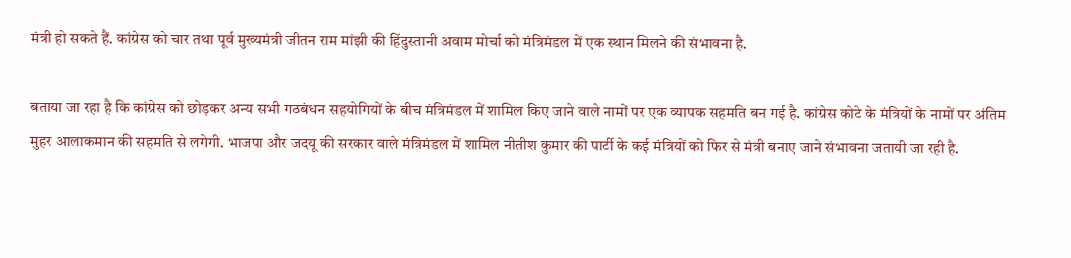मंत्री हो सकते हैं. कांग्रेस को चार तथा पूर्व मुख्यमंत्री जीतन राम मांझी की हिंदुस्तानी अवाम मोर्चा को मंत्रिमंडल में एक स्थान मिलने की संभावना है.

बताया जा रहा है कि कांग्रेस को छोड़कर अन्य सभी गठबंधन सहयोगियों के बीच मंत्रिमंडल में शामिल किए जाने वाले नामों पर एक व्यापक सहमति बन गई है. कांग्रेस कोटे के मंत्रियों के नामों पर अंतिम मुहर आलाकमान की सहमति से लगेगी. भाजपा और जदयू की सरकार वाले मंत्रिमंडल में शामिल नीतीश कुमार की पार्टी के कई मंत्रियों को फिर से मंत्री बनाए जाने संभावना जतायी जा रही है.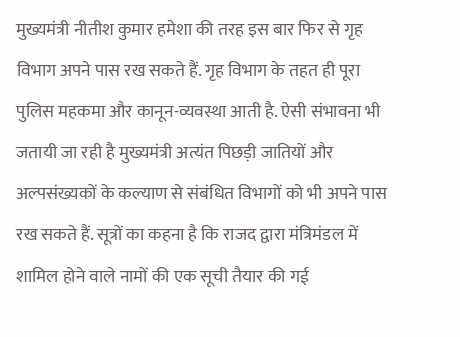मुख्यमंत्री नीतीश कुमार हमेशा की तरह इस बार फिर से गृह विभाग अपने पास रख सकते हैं. गृह विभाग के तहत ही पूरा पुलिस महकमा और कानून-व्यवस्था आती है. ऐसी संभावना भी जतायी जा रही है मुख्यमंत्री अत्यंत पिछड़ी जातियों और अल्पसंख्यकों के कल्याण से संबंधित विभागों को भी अपने पास रख सकते हैं. सूत्रों का कहना है कि राजद द्वारा मंत्रिमंडल में शामिल होने वाले नामों की एक सूची तैयार की गई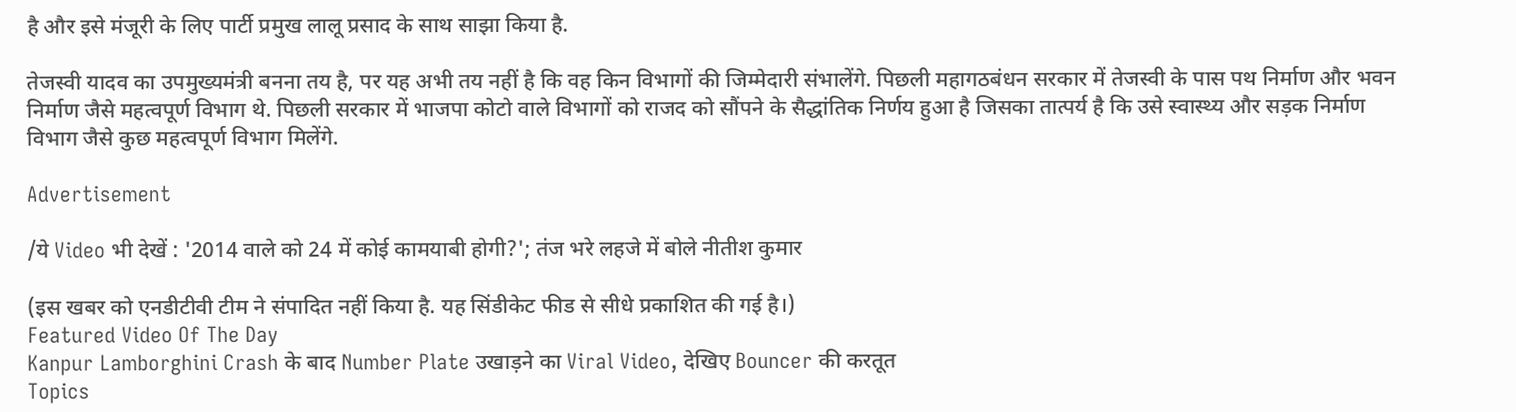है और इसे मंजूरी के लिए पार्टी प्रमुख लालू प्रसाद के साथ साझा किया है.

तेजस्वी यादव का उपमुख्यमंत्री बनना तय है, पर यह अभी तय नहीं है कि वह किन विभागों की जिम्मेदारी संभालेंगे. पिछली महागठबंधन सरकार में तेजस्वी के पास पथ निर्माण और भवन निर्माण जैसे महत्वपूर्ण विभाग थे. पिछली सरकार में भाजपा कोटो वाले विभागों को राजद को सौंपने के सैद्धांतिक निर्णय हुआ है जिसका तात्पर्य है कि उसे स्वास्थ्य और सड़क निर्माण विभाग जैसे कुछ महत्वपूर्ण विभाग मिलेंगे.

Advertisement

/ये Video भी देखें : '2014 वाले को 24 में कोई कामयाबी होगी?'; तंज भरे लहजे में बोले नीतीश कुमार

(इस खबर को एनडीटीवी टीम ने संपादित नहीं किया है. यह सिंडीकेट फीड से सीधे प्रकाशित की गई है।)
Featured Video Of The Day
Kanpur Lamborghini Crash के बाद Number Plate उखाड़ने का Viral Video, देखिए Bouncer की करतूत
Topics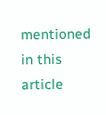mentioned in this article